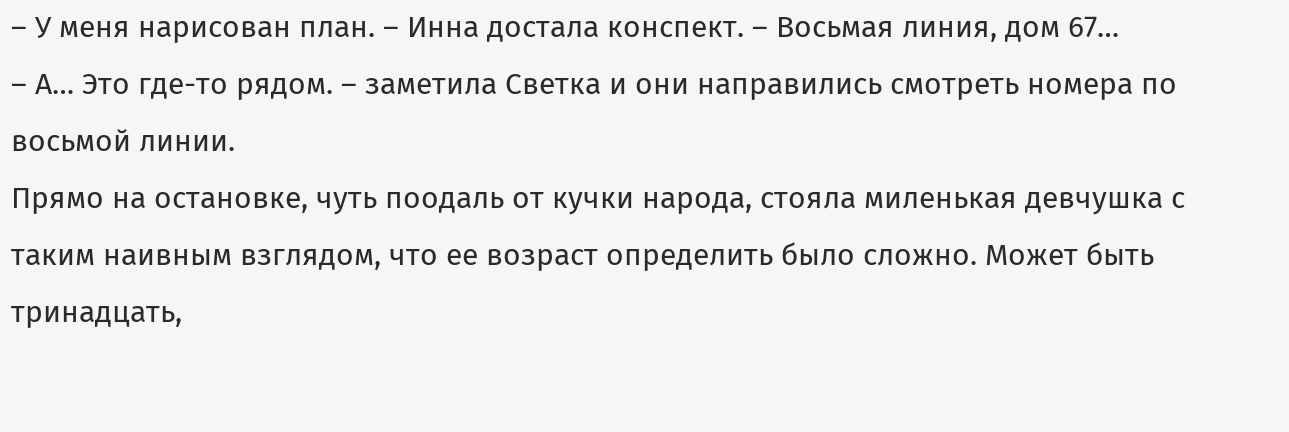– У меня нарисован план. – Инна достала конспект. – Восьмая линия, дом 67…
– А… Это где-то рядом. – заметила Светка и они направились смотреть номера по восьмой линии.
Прямо на остановке, чуть поодаль от кучки народа, стояла миленькая девчушка с таким наивным взглядом, что ее возраст определить было сложно. Может быть тринадцать,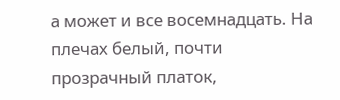а может и все восемнадцать. На плечах белый, почти прозрачный платок,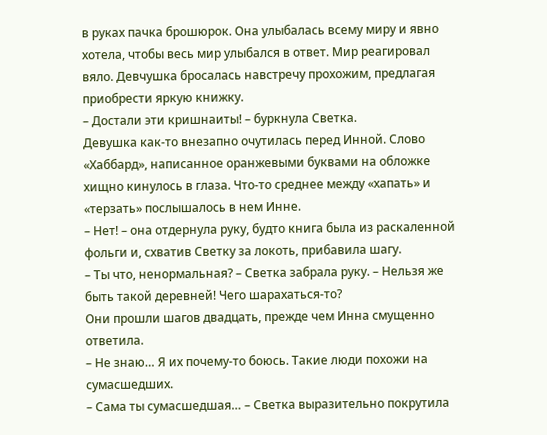в руках пачка брошюрок. Она улыбалась всему миру и явно хотела, чтобы весь мир улыбался в ответ. Мир реагировал вяло. Девчушка бросалась навстречу прохожим, предлагая приобрести яркую книжку.
– Достали эти кришнаиты! – буркнула Светка.
Девушка как-то внезапно очутилась перед Инной. Слово «Хаббард», написанное оранжевыми буквами на обложке хищно кинулось в глаза. Что-то среднее между «хапать» и «терзать» послышалось в нем Инне.
– Нет! – она отдернула руку, будто книга была из раскаленной фольги и, схватив Светку за локоть, прибавила шагу.
– Ты что, ненормальная? – Светка забрала руку. – Нельзя же быть такой деревней! Чего шарахаться-то?
Они прошли шагов двадцать, прежде чем Инна смущенно ответила.
– Не знаю… Я их почему-то боюсь. Такие люди похожи на сумасшедших.
– Сама ты сумасшедшая… – Светка выразительно покрутила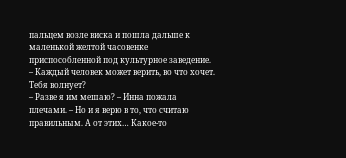пальцем возле виска и пошла дальше к маленькой желтой часовенке приспособленной под культурное заведение. – Каждый человек может верить, во что хочет. Тебя волнует?
– Разве я им мешаю? – Инна пожала плечами. – Но и я верю в то, что считаю правильным. А от этих… Какое-то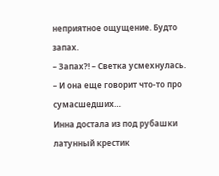неприятное ощущение. Будто запах.
– Запах?! – Светка усмехнулась. – И она еще говорит что-то про сумасшедших…
Инна достала из под рубашки латунный крестик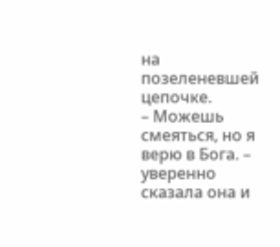на позеленевшей цепочке.
– Можешь смеяться, но я верю в Бога. – уверенно сказала она и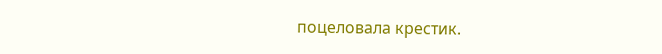поцеловала крестик.